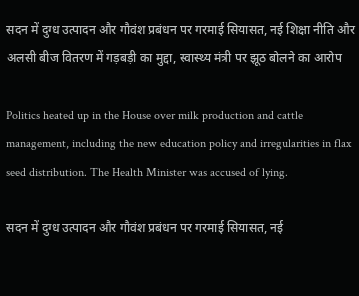सदन में दुग्ध उत्पादन और गौवंश प्रबंधन पर गरमाई सियासत, नई शिक्षा नीति और अलसी बीज वितरण में गड़बड़ी का मुद्दा, स्वास्थ्य मंत्री पर झूठ बोलने का आरोप

Politics heated up in the House over milk production and cattle management, including the new education policy and irregularities in flax seed distribution. The Health Minister was accused of lying.

सदन में दुग्ध उत्पादन और गौवंश प्रबंधन पर गरमाई सियासत, नई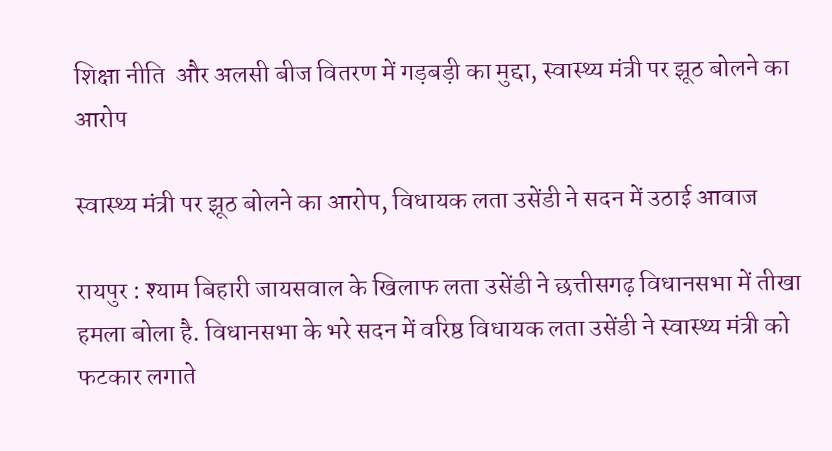शिक्षा नीति  और अलसी बीज वितरण में गड़बड़ी का मुद्दा, स्वास्थ्य मंत्री पर झूठ बोलने का आरोप

स्वास्थ्य मंत्री पर झूठ बोलने का आरोप, विधायक लता उसेंडी ने सदन में उठाई आवाज

रायपुर : श्याम बिहारी जायसवाल के खिलाफ लता उसेंडी ने छत्तीसगढ़ विधानसभा में तीखा हमला बोला है. विधानसभा के भरे सदन में वरिष्ठ विधायक लता उसेंडी ने स्वास्थ्य मंत्री को फटकार लगाते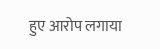हुए आरोप लगाया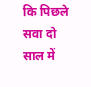कि पिछले सवा दो साल में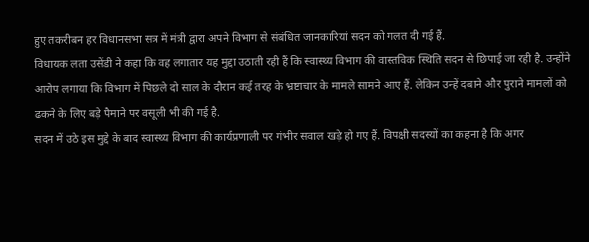हुए तकरीबन हर विधानसभा सत्र में मंत्री द्वारा अपने विभाग से संबंधित जानकारियां सदन को गलत दी गई हैं.
विधायक लता उसेंडी ने कहा कि वह लगातार यह मुद्दा उठाती रही हैं कि स्वास्थ्य विभाग की वास्तविक स्थिति सदन से छिपाई जा रही है. उन्होंने आरोप लगाया कि विभाग में पिछले दो साल के दौरान कई तरह के भ्रष्टाचार के मामले सामने आए हैं. लेकिन उन्हें दबाने और पुराने मामलों को ढकने के लिए बड़े पैमाने पर वसूली भी की गई है.
सदन में उठे इस मुद्दे के बाद स्वास्थ्य विभाग की कार्यप्रणाली पर गंभीर सवाल खड़े हो गए हैं. विपक्षी सदस्यों का कहना है कि अगर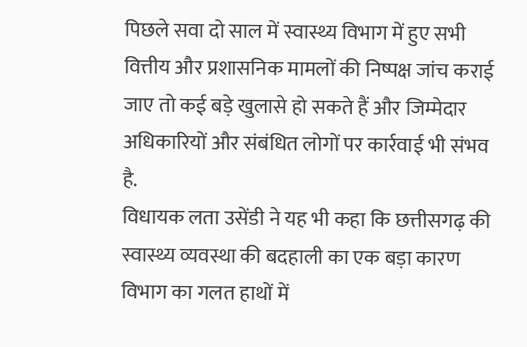पिछले सवा दो साल में स्वास्थ्य विभाग में हुए सभी वित्तीय और प्रशासनिक मामलों की निष्पक्ष जांच कराई जाए तो कई बड़े खुलासे हो सकते हैं और जिम्मेदार अधिकारियों और संबंधित लोगों पर कार्रवाई भी संभव है.
विधायक लता उसेंडी ने यह भी कहा कि छत्तीसगढ़ की स्वास्थ्य व्यवस्था की बदहाली का एक बड़ा कारण विभाग का गलत हाथों में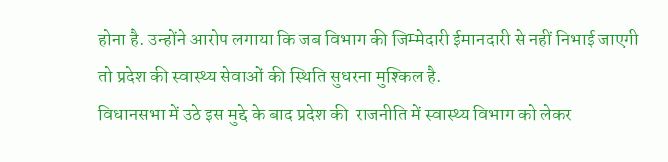होना है. उन्होंने आरोप लगाया कि जब विभाग की जिम्मेदारी ईमानदारी से नहीं निभाई जाएगी तो प्रदेश की स्वास्थ्य सेवाओं की स्थिति सुधरना मुश्किल है.
विधानसभा में उठे इस मुद्दे के बाद प्रदेश की  राजनीति में स्वास्थ्य विभाग को लेकर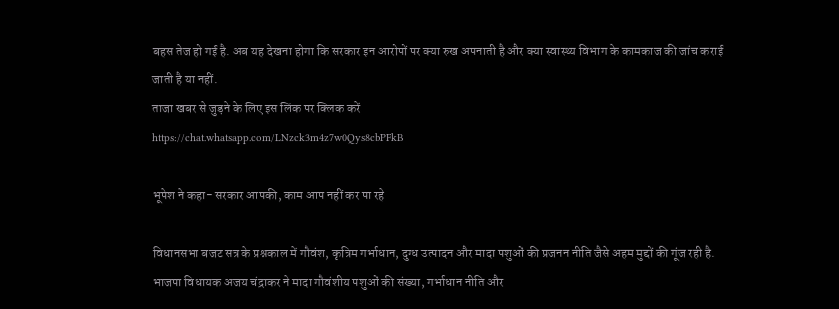बहस तेज हो गई है. अब यह देखना होगा कि सरकार इन आरोपों पर क्या रुख अपनाती है और क्या स्वास्थ्य विभाग के कामकाज की जांच कराई जाती है या नहीं.
ताजा खबर से जुड़ने के लिए इस लिंक पर क्लिक करें
https://chat.whatsapp.com/LNzck3m4z7w0Qys8cbPFkB

भूपेश ने कहा- सरकार आपकी, काम आप नहीं कर पा रहे

विधानसभा बजट सत्र के प्रश्नकाल में गौवंश, कृत्रिम गर्भाधान, दुग्ध उत्पादन और मादा पशुओं की प्रजनन नीति जैसे अहम मुद्दों की गूंज रही है. भाजपा विधायक अजय चंद्राकर ने मादा गौवंशीय पशुओं की संख्या, गर्भाधान नीति और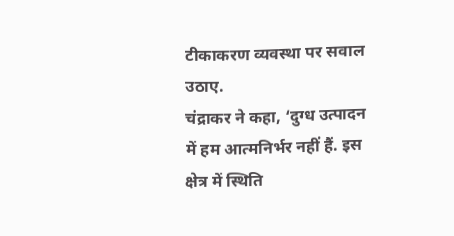टीकाकरण व्यवस्था पर सवाल उठाए.
चंद्राकर ने कहा, ‘दुग्ध उत्पादन में हम आत्मनिर्भर नहीं हैं. इस क्षेत्र में स्थिति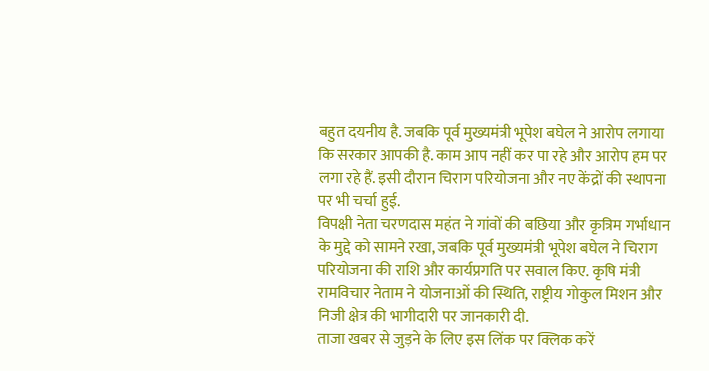बहुत दयनीय है. जबकि पूर्व मुख्यमंत्री भूपेश बघेल ने आरोप लगाया कि सरकार आपकी है. काम आप नहीं कर पा रहे और आरोप हम पर लगा रहे हैं. इसी दौरान चिराग परियोजना और नए केंद्रों की स्थापना पर भी चर्चा हुई.
विपक्षी नेता चरणदास महंत ने गांवों की बछिया और कृत्रिम गर्भाधान के मुद्दे को सामने रखा, जबकि पूर्व मुख्यमंत्री भूपेश बघेल ने चिराग परियोजना की राशि और कार्यप्रगति पर सवाल किए. कृषि मंत्री रामविचार नेताम ने योजनाओं की स्थिति, राष्ट्रीय गोकुल मिशन और निजी क्षेत्र की भागीदारी पर जानकारी दी.
ताजा खबर से जुड़ने के लिए इस लिंक पर क्लिक करें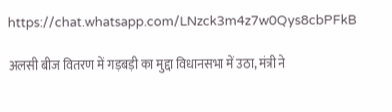https://chat.whatsapp.com/LNzck3m4z7w0Qys8cbPFkB

अलसी बीज वितरण में गड़बड़ी का मुद्दा विधानसभा में उठा, मंत्री ने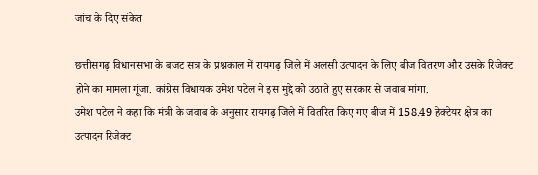जांच के दिए संकेत

छत्तीसगढ़ विधानसभा के बजट सत्र के प्रश्नकाल में रायगढ़ जिले में अलसी उत्पादन के लिए बीज वितरण और उसके रिजेक्ट होने का मामला गूंजा. कांग्रेस विधायक उमेश पटेल ने इस मुद्दे को उठाते हुए सरकार से जवाब मांगा.
उमेश पटेल ने कहा कि मंत्री के जवाब के अनुसार रायगढ़ जिले में वितरित किए गए बीज में 158.49 हेक्टेयर क्षेत्र का उत्पादन रिजेक्ट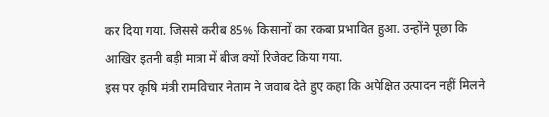कर दिया गया. जिससे करीब 85% किसानों का रकबा प्रभावित हुआ. उन्होंने पूछा कि आखिर इतनी बड़ी मात्रा में बीज क्यों रिजेक्ट किया गया.
इस पर कृषि मंत्री रामविचार नेताम ने जवाब देते हुए कहा कि अपेक्षित उत्पादन नहीं मिलने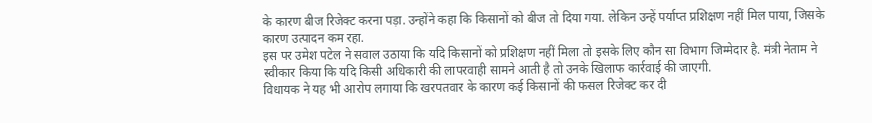के कारण बीज रिजेक्ट करना पड़ा. उन्होंने कहा कि किसानों को बीज तो दिया गया. लेकिन उन्हें पर्याप्त प्रशिक्षण नहीं मिल पाया, जिसके कारण उत्पादन कम रहा.
इस पर उमेश पटेल ने सवाल उठाया कि यदि किसानों को प्रशिक्षण नहीं मिला तो इसके लिए कौन सा विभाग जिम्मेदार है. मंत्री नेताम ने स्वीकार किया कि यदि किसी अधिकारी की लापरवाही सामने आती है तो उनके खिलाफ कार्रवाई की जाएगी.
विधायक ने यह भी आरोप लगाया कि खरपतवार के कारण कई किसानों की फसल रिजेक्ट कर दी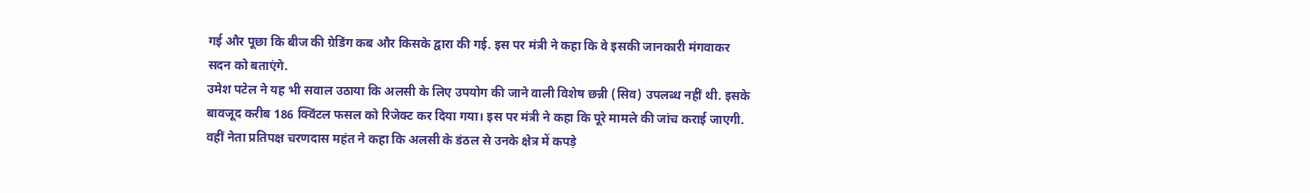गई और पूछा कि बीज की ग्रेडिंग कब और किसके द्वारा की गई. इस पर मंत्री ने कहा कि वे इसकी जानकारी मंगवाकर सदन को बताएंगे.
उमेश पटेल ने यह भी सवाल उठाया कि अलसी के लिए उपयोग की जाने वाली विशेष छन्नी (सिव) उपलब्ध नहीं थी. इसके बावजूद करीब 186 क्विंटल फसल को रिजेक्ट कर दिया गया। इस पर मंत्री ने कहा कि पूरे मामले की जांच कराई जाएगी.
वहीं नेता प्रतिपक्ष चरणदास महंत ने कहा कि अलसी के डंठल से उनके क्षेत्र में कपड़े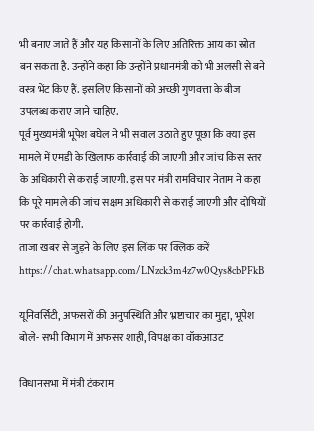भी बनाए जाते हैं और यह किसानों के लिए अतिरिक्त आय का स्रोत बन सकता है. उन्होंने कहा कि उन्होंने प्रधानमंत्री को भी अलसी से बने वस्त्र भेंट किए हैं. इसलिए किसानों को अच्छी गुणवत्ता के बीज उपलब्ध कराए जाने चाहिए.
पूर्व मुख्यमंत्री भूपेश बघेल ने भी सवाल उठाते हुए पूछा कि क्या इस मामले में एमडी के खिलाफ कार्रवाई की जाएगी और जांच किस स्तर के अधिकारी से कराई जाएगी. इस पर मंत्री रामविचार नेताम ने कहा कि पूरे मामले की जांच सक्षम अधिकारी से कराई जाएगी और दोषियों पर कार्रवाई होगी.
ताजा खबर से जुड़ने के लिए इस लिंक पर क्लिक करें
https://chat.whatsapp.com/LNzck3m4z7w0Qys8cbPFkB

यूनिवर्सिटी, अफसरों की अनुपस्थिति और भ्रष्टाचार का मुद्दा, भूपेश बोले- सभी विभाग में अफसर शाही, विपक्ष का वॉकआउट

विधानसभा में मंत्री टंकराम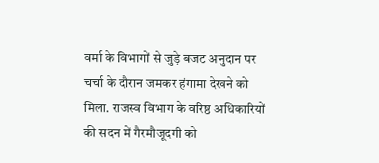वर्मा के विभागों से जुड़े बजट अनुदान पर चर्चा के दौरान जमकर हंगामा देखने को मिला. राजस्व विभाग के वरिष्ठ अधिकारियों की सदन में गैरमौजूदगी को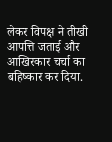लेकर विपक्ष ने तीखी आपत्ति जताई और आखिरकार चर्चा का बहिष्कार कर दिया.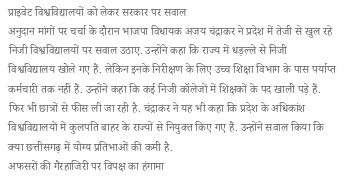प्राइवेट विश्वविद्यालयों को लेकर सरकार पर सवाल
अनुदान मांगों पर चर्चा के दौरान भाजपा विधायक अजय चंद्राकर ने प्रदेश में तेजी से खुल रहे निजी विश्वविद्यालयों पर सवाल उठाए. उन्होंने कहा कि राज्य में धड़ल्ले से निजी विश्वविद्यालय खोले गए हैं. लेकिन इनके निरीक्षण के लिए उच्च शिक्षा विभाग के पास पर्याप्त कर्मचारी तक नहीं हैं. उन्होंने कहा कि कई निजी कॉलेजों में शिक्षकों के पद खाली पड़े हैं. फिर भी छात्रों से फीस ली जा रही है. चंद्राकर ने यह भी कहा कि प्रदेश के अधिकांश विश्वविद्यालयों में कुलपति बाहर के राज्यों से नियुक्त किए गए हैं. उन्होंने सवाल किया कि क्या छत्तीसगढ़ में योग्य प्रतिभाओं की कमी है.
अफसरों की गैरहाजिरी पर विपक्ष का हंगामा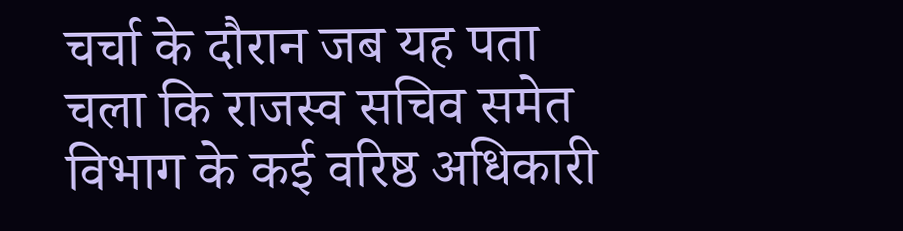चर्चा के दौरान जब यह पता चला कि राजस्व सचिव समेत विभाग के कई वरिष्ठ अधिकारी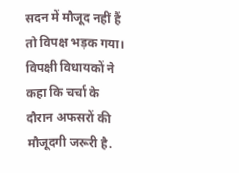सदन में मौजूद नहीं हैं तो विपक्ष भड़क गया। विपक्षी विधायकों ने कहा कि चर्चा के दौरान अफसरों की मौजूदगी जरूरी है.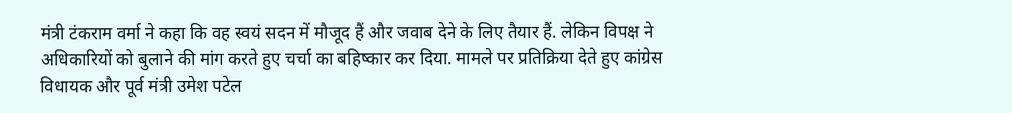मंत्री टंकराम वर्मा ने कहा कि वह स्वयं सदन में मौजूद हैं और जवाब देने के लिए तैयार हैं. लेकिन विपक्ष ने अधिकारियों को बुलाने की मांग करते हुए चर्चा का बहिष्कार कर दिया. मामले पर प्रतिक्रिया देते हुए कांग्रेस विधायक और पूर्व मंत्री उमेश पटेल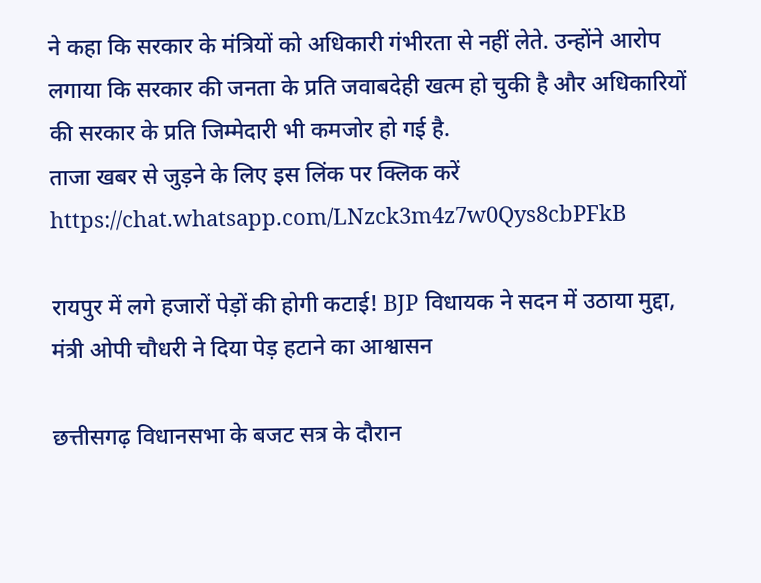ने कहा कि सरकार के मंत्रियों को अधिकारी गंभीरता से नहीं लेते. उन्होंने आरोप लगाया कि सरकार की जनता के प्रति जवाबदेही खत्म हो चुकी है और अधिकारियों की सरकार के प्रति जिम्मेदारी भी कमजोर हो गई है.
ताजा खबर से जुड़ने के लिए इस लिंक पर क्लिक करें
https://chat.whatsapp.com/LNzck3m4z7w0Qys8cbPFkB

रायपुर में लगे हजारों पेड़ों की होगी कटाई! BJP विधायक ने सदन में उठाया मुद्दा, मंत्री ओपी चौधरी ने दिया पेड़ हटाने का आश्वासन

छत्तीसगढ़ विधानसभा के बजट सत्र के दौरान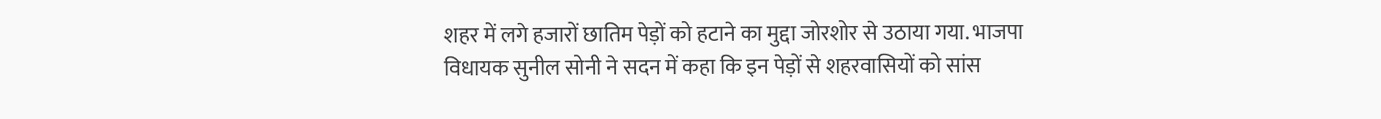शहर में लगे हजारों छातिम पेड़ों को हटाने का मुद्दा जोरशोर से उठाया गया. भाजपा विधायक सुनील सोनी ने सदन में कहा कि इन पेड़ों से शहरवासियों को सांस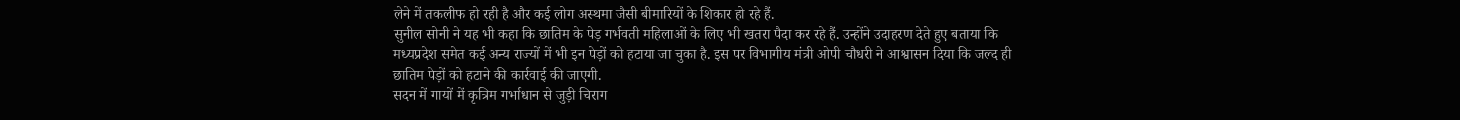लेने में तकलीफ हो रही है और कई लोग अस्थमा जैसी बीमारियों के शिकार हो रहे हैं.
सुनील सोनी ने यह भी कहा कि छातिम के पेड़ गर्भवती महिलाओं के लिए भी खतरा पैदा कर रहे हैं. उन्होंने उदाहरण देते हुए बताया कि मध्यप्रदेश समेत कई अन्य राज्यों में भी इन पेड़ों को हटाया जा चुका है. इस पर विभागीय मंत्री ओपी चौधरी ने आश्वासन दिया कि जल्द ही छातिम पेड़ों को हटाने की कार्रवाई की जाएगी.
सदन में गायों में कृत्रिम गर्भाधान से जुड़ी चिराग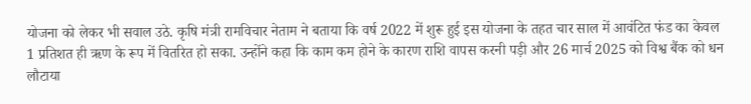योजना को लेकर भी सवाल उठे. कृषि मंत्री रामविचार नेताम ने बताया कि वर्ष 2022 में शुरू हुई इस योजना के तहत चार साल में आवंटित फंड का केवल 1 प्रतिशत ही ऋण के रूप में वितरित हो सका. उन्होंने कहा कि काम कम होने के कारण राशि वापस करनी पड़ी और 26 मार्च 2025 को विश्व बैंक को धन लौटाया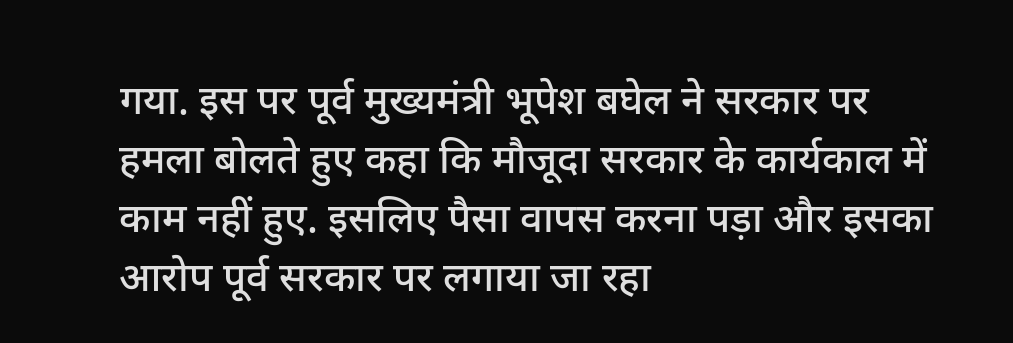गया. इस पर पूर्व मुख्यमंत्री भूपेश बघेल ने सरकार पर हमला बोलते हुए कहा कि मौजूदा सरकार के कार्यकाल में काम नहीं हुए. इसलिए पैसा वापस करना पड़ा और इसका आरोप पूर्व सरकार पर लगाया जा रहा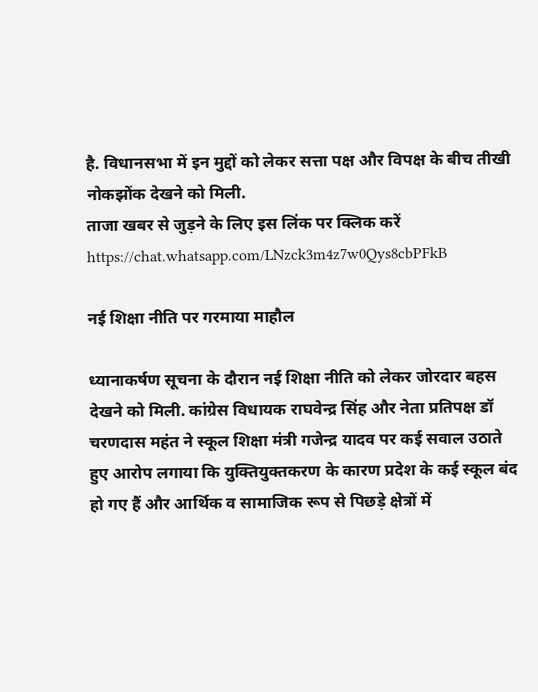है. विधानसभा में इन मुद्दों को लेकर सत्ता पक्ष और विपक्ष के बीच तीखी नोकझोंक देखने को मिली.
ताजा खबर से जुड़ने के लिए इस लिंक पर क्लिक करें
https://chat.whatsapp.com/LNzck3m4z7w0Qys8cbPFkB

नई शिक्षा नीति पर गरमाया माहौल

ध्यानाकर्षण सूचना के दौरान नई शिक्षा नीति को लेकर जोरदार बहस देखने को मिली. कांग्रेस विधायक राघवेन्द्र सिंह और नेता प्रतिपक्ष डॉ चरणदास महंत ने स्कूल शिक्षा मंत्री गजेन्द्र यादव पर कई सवाल उठाते हुए आरोप लगाया कि युक्तियुक्तकरण के कारण प्रदेश के कई स्कूल बंद हो गए हैं और आर्थिक व सामाजिक रूप से पिछड़े क्षेत्रों में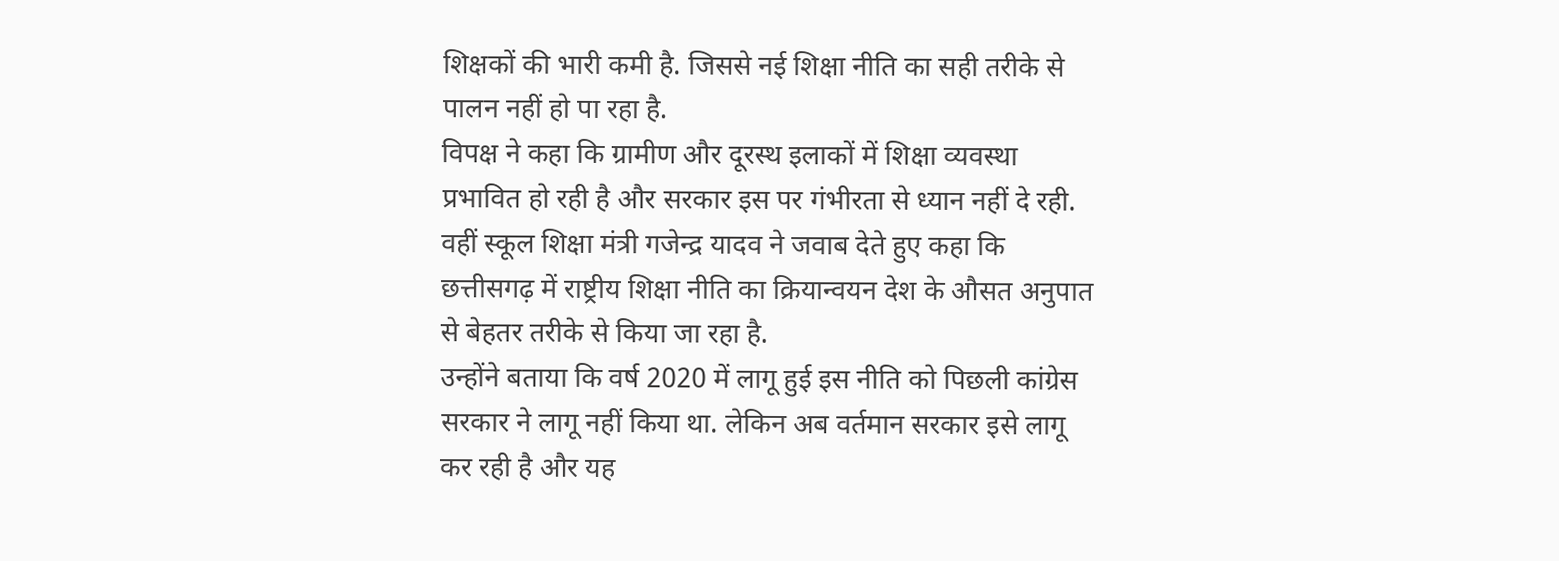शिक्षकों की भारी कमी है. जिससे नई शिक्षा नीति का सही तरीके से पालन नहीं हो पा रहा है.
विपक्ष ने कहा कि ग्रामीण और दूरस्थ इलाकों में शिक्षा व्यवस्था प्रभावित हो रही है और सरकार इस पर गंभीरता से ध्यान नहीं दे रही. वहीं स्कूल शिक्षा मंत्री गजेन्द्र यादव ने जवाब देते हुए कहा कि छत्तीसगढ़ में राष्ट्रीय शिक्षा नीति का क्रियान्वयन देश के औसत अनुपात से बेहतर तरीके से किया जा रहा है.
उन्होंने बताया कि वर्ष 2020 में लागू हुई इस नीति को पिछली कांग्रेस सरकार ने लागू नहीं किया था. लेकिन अब वर्तमान सरकार इसे लागू कर रही है और यह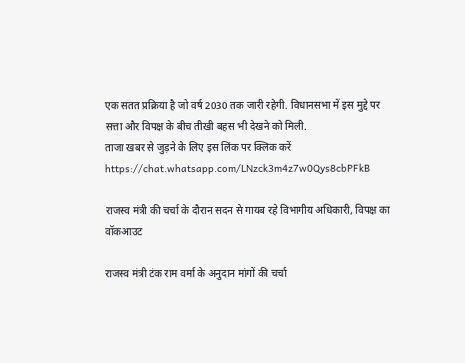एक सतत प्रक्रिया है जो वर्ष 2030 तक जारी रहेगी. विधानसभा में इस मुद्दे पर सत्ता और विपक्ष के बीच तीखी बहस भी देखने को मिली.
ताजा खबर से जुड़ने के लिए इस लिंक पर क्लिक करें
https://chat.whatsapp.com/LNzck3m4z7w0Qys8cbPFkB

राजस्व मंत्री की चर्चा के दौरान सदन से गायब रहे विभागीय अधिकारी, विपक्ष का वॉकआउट

राजस्व मंत्री टंक राम वर्मा के अनुदान मांगों की चर्चा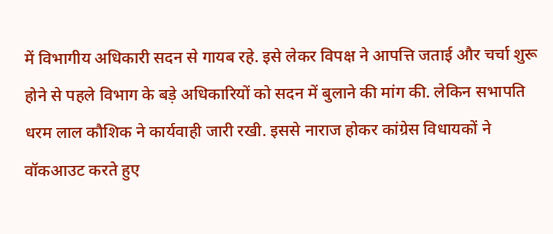में विभागीय अधिकारी सदन से गायब रहे. इसे लेकर विपक्ष ने आपत्ति जताई और चर्चा शुरू होने से पहले विभाग के बड़े अधिकारियों को सदन में बुलाने की मांग की. लेकिन सभापति धरम लाल कौशिक ने कार्यवाही जारी रखी. इससे नाराज होकर कांग्रेस विधायकों ने वॉकआउट करते हुए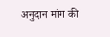अनुदान मांग की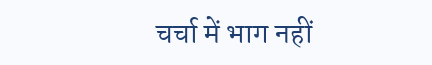चर्चा में भाग नहीं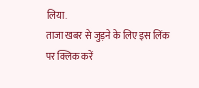लिया.
ताजा खबर से जुड़ने के लिए इस लिंक पर क्लिक करें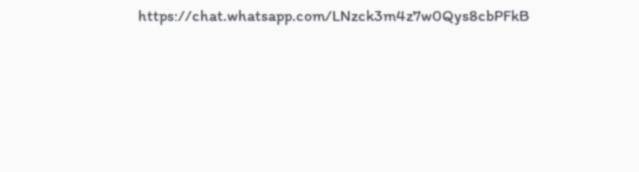https://chat.whatsapp.com/LNzck3m4z7w0Qys8cbPFkB